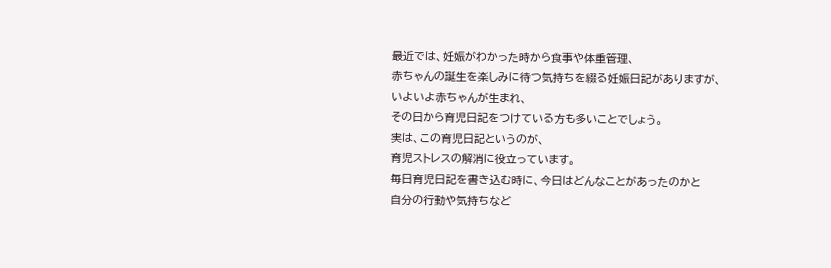最近では、妊娠がわかった時から食事や体重管理、
赤ちゃんの誕生を楽しみに待つ気持ちを綴る妊娠日記がありますが、
いよいよ赤ちゃんが生まれ、
その日から育児日記をつけている方も多いことでしょう。
実は、この育児日記というのが、
育児ストレスの解消に役立っています。
毎日育児日記を書き込む時に、今日はどんなことがあったのかと
自分の行動や気持ちなど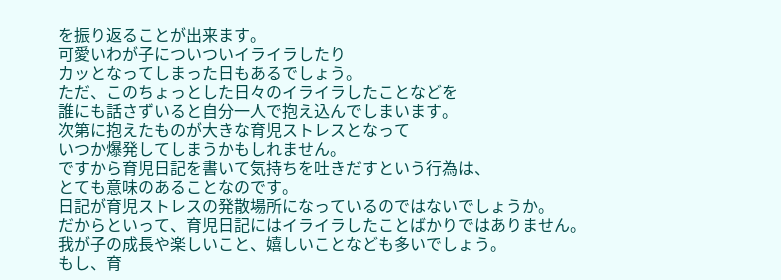を振り返ることが出来ます。
可愛いわが子についついイライラしたり
カッとなってしまった日もあるでしょう。
ただ、このちょっとした日々のイライラしたことなどを
誰にも話さずいると自分一人で抱え込んでしまいます。
次第に抱えたものが大きな育児ストレスとなって
いつか爆発してしまうかもしれません。
ですから育児日記を書いて気持ちを吐きだすという行為は、
とても意味のあることなのです。
日記が育児ストレスの発散場所になっているのではないでしょうか。
だからといって、育児日記にはイライラしたことばかりではありません。
我が子の成長や楽しいこと、嬉しいことなども多いでしょう。
もし、育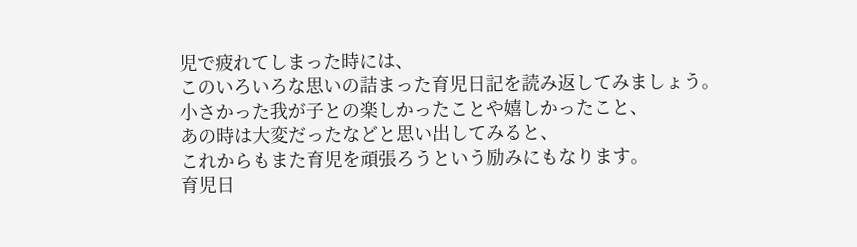児で疲れてしまった時には、
このいろいろな思いの詰まった育児日記を読み返してみましょう。
小さかった我が子との楽しかったことや嬉しかったこと、
あの時は大変だったなどと思い出してみると、
これからもまた育児を頑張ろうという励みにもなります。
育児日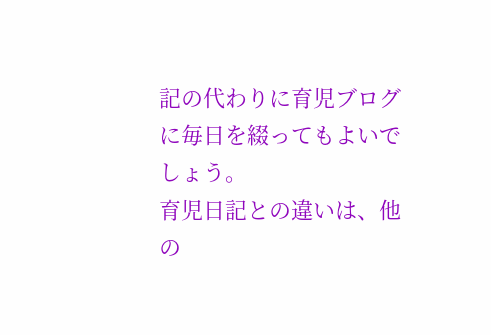記の代わりに育児ブログに毎日を綴ってもよいでしょう。
育児日記との違いは、他の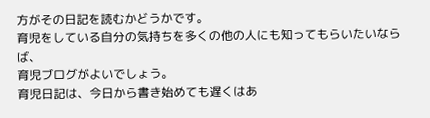方がその日記を読むかどうかです。
育児をしている自分の気持ちを多くの他の人にも知ってもらいたいならば、
育児ブログがよいでしょう。
育児日記は、今日から書き始めても遅くはあ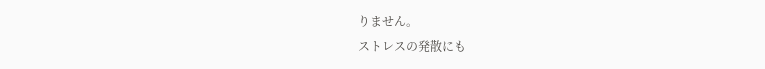りません。
ストレスの発散にも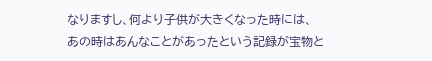なりますし、何より子供が大きくなった時には、
あの時はあんなことがあったという記録が宝物と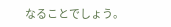なることでしょう。